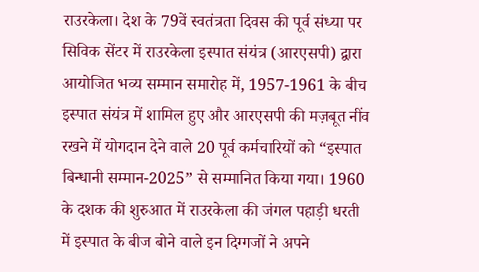राउरकेला। देश के 79वें स्वतंत्रता दिवस की पूर्व संध्या पर सिविक सेंटर में राउरकेला इस्पात संयंत्र (आरएसपी) द्वारा आयोजित भव्य सम्मान समारोह में, 1957-1961 के बीच इस्पात संयंत्र में शामिल हुए और आरएसपी की मज़बूत नींव रखने में योगदान देने वाले 20 पूर्व कर्मचारियों को “इस्पात बिन्धानी सम्मान-2025” से सम्मानित किया गया। 1960 के दशक की शुरुआत में राउरकेला की जंगल पहाड़ी धरती में इस्पात के बीज बोने वाले इन दिग्गजों ने अपने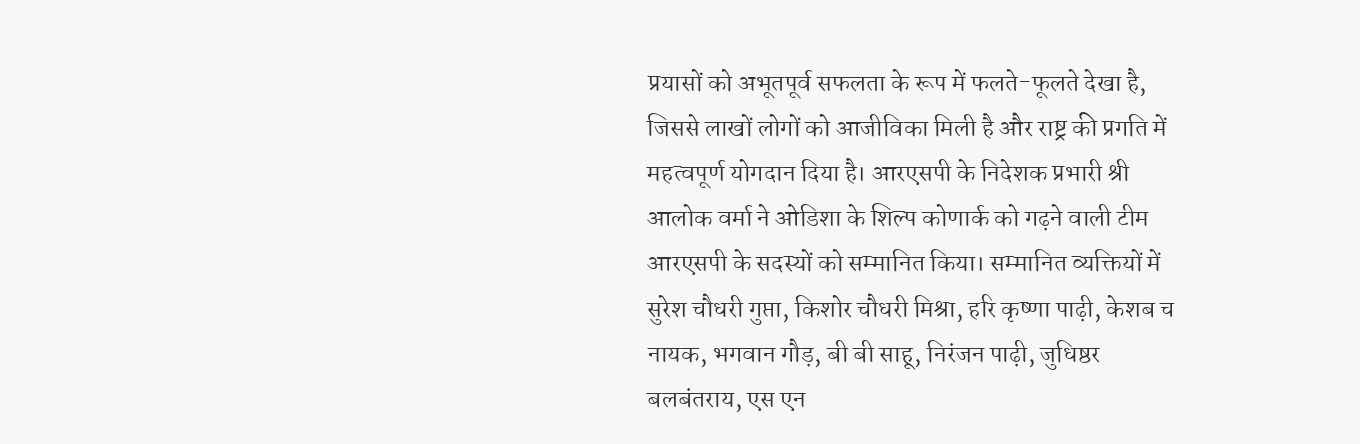प्रयासों को अभूतपूर्व सफलता के रूप में फलते-फूलते देखा है, जिससे लाखों लोगों को आजीविका मिली है और राष्ट्र की प्रगति में महत्वपूर्ण योगदान दिया है। आरएसपी के निदेशक प्रभारी श्री आलोक वर्मा ने ओडिशा के शिल्प कोणार्क को गढ़ने वाली टीम आरएसपी के सदस्यों को सम्मानित किया। सम्मानित व्यक्तियों में सुरेश चौधरी गुप्ता, किशोर चौधरी मिश्रा, हरि कृष्णा पाढ़ी, केशब च नायक, भगवान गौड़, बी बी साहू, निरंजन पाढ़ी, जुधिष्ठर बलबंतराय, एस एन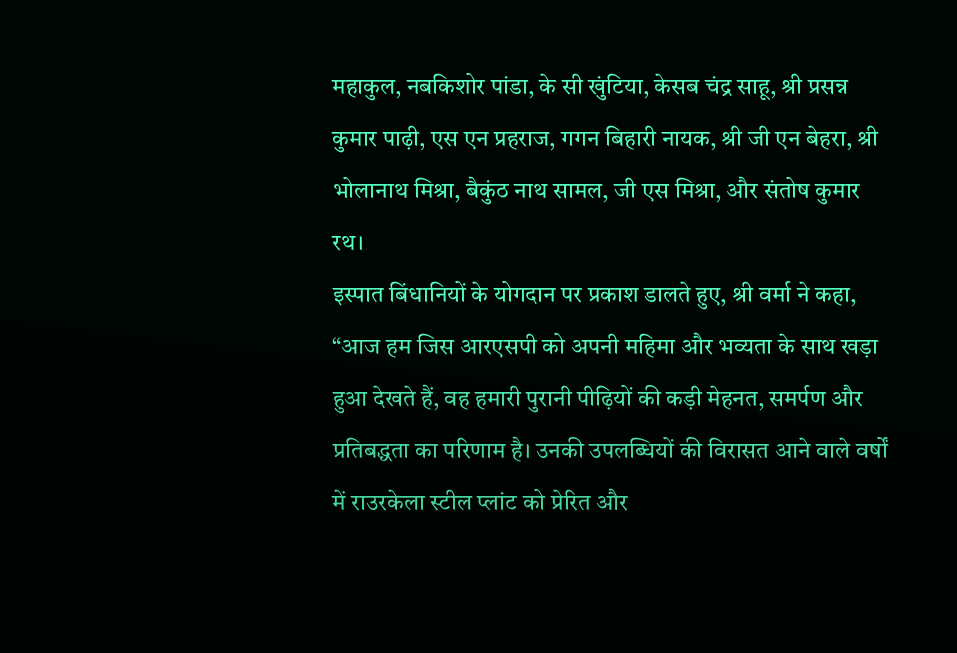महाकुल, नबकिशोर पांडा, के सी खुंटिया, केसब चंद्र साहू, श्री प्रसन्न कुमार पाढ़ी, एस एन प्रहराज, गगन बिहारी नायक, श्री जी एन बेहरा, श्री भोलानाथ मिश्रा, बैकुंठ नाथ सामल, जी एस मिश्रा, और संतोष कुमार रथ।
इस्पात बिंधानियों के योगदान पर प्रकाश डालते हुए, श्री वर्मा ने कहा, “आज हम जिस आरएसपी को अपनी महिमा और भव्यता के साथ खड़ा हुआ देखते हैं, वह हमारी पुरानी पीढ़ियों की कड़ी मेहनत, समर्पण और प्रतिबद्धता का परिणाम है। उनकी उपलब्धियों की विरासत आने वाले वर्षों में राउरकेला स्टील प्लांट को प्रेरित और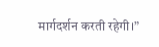मार्गदर्शन करती रहेगी।”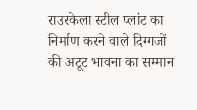राउरकेला स्टील प्लांट का निर्माण करने वाले दिग्गजों की अटूट भावना का सम्मान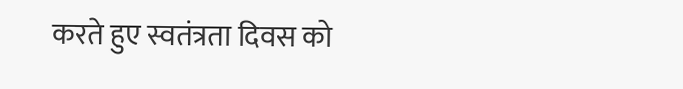करते हुए स्वतंत्रता दिवस को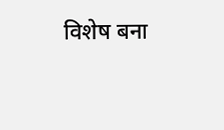विशेष बना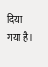दिया गया है।